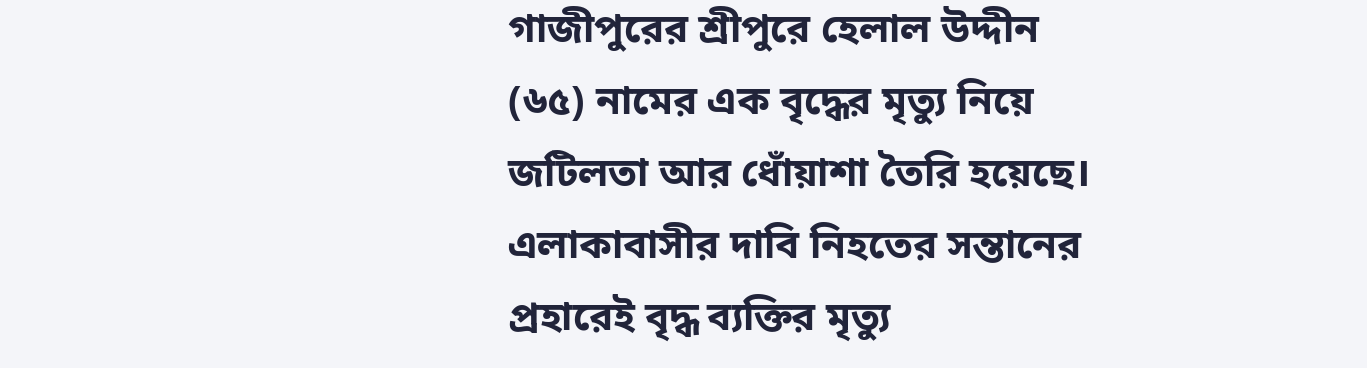গাজীপুরের শ্রীপুরে হেলাল উদ্দীন (৬৫) নামের এক বৃদ্ধের মৃত্যু নিয়ে জটিলতা আর ধোঁয়াশা তৈরি হয়েছে। এলাকাবাসীর দাবি নিহতের সন্তানের প্রহারেই বৃদ্ধ ব্যক্তির মৃত্যু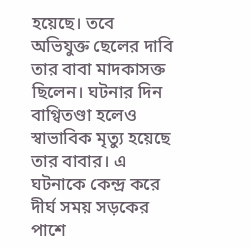হয়েছে। তবে অভিযুক্ত ছেলের দাবি তার বাবা মাদকাসক্ত ছিলেন। ঘটনার দিন বাগ্বিতণ্ডা হলেও স্বাভাবিক মৃত্যু হয়েছে তার বাবার। এ ঘটনাকে কেন্দ্র করে দীর্ঘ সময় সড়কের পাশে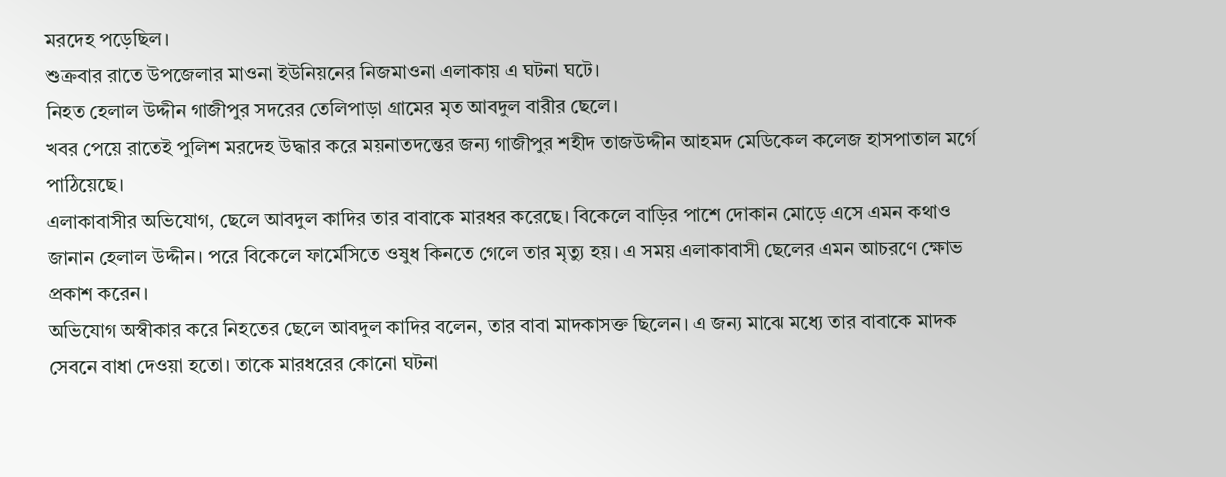মরদেহ পড়েছিল।
শুক্রবার রাতে উপজেলার মাওনা ইউনিয়নের নিজমাওনা এলাকায় এ ঘটনা ঘটে।
নিহত হেলাল উদ্দীন গাজীপুর সদরের তেলিপাড়া গ্রামের মৃত আবদুল বারীর ছেলে।
খবর পেয়ে রাতেই পুলিশ মরদেহ উদ্ধার করে ময়নাতদন্তের জন্য গাজীপুর শহীদ তাজউদ্দীন আহমদ মেডিকেল কলেজ হাসপাতাল মর্গে পাঠিয়েছে।
এলাকাবাসীর অভিযোগ, ছেলে আবদুল কাদির তার বাবাকে মারধর করেছে। বিকেলে বাড়ির পাশে দোকান মোড়ে এসে এমন কথাও জানান হেলাল উদ্দীন। পরে বিকেলে ফার্মেসিতে ওষুধ কিনতে গেলে তার মৃত্যু হয়। এ সময় এলাকাবাসী ছেলের এমন আচরণে ক্ষোভ প্রকাশ করেন।
অভিযোগ অস্বীকার করে নিহতের ছেলে আবদুল কাদির বলেন, তার বাবা মাদকাসক্ত ছিলেন। এ জন্য মাঝে মধ্যে তার বাবাকে মাদক সেবনে বাধা দেওয়া হতো। তাকে মারধরের কোনো ঘটনা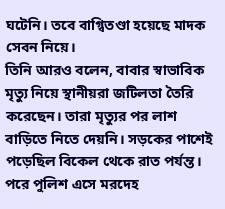ঘটেনি। তবে বাগ্বিতণ্ডা হয়েছে মাদক সেবন নিয়ে।
তিনি আরও বলেন, বাবার স্বাভাবিক মৃত্যু নিয়ে স্থানীয়রা জটিলতা তৈরি করেছেন। তারা মৃত্যুর পর লাশ বাড়িতে নিতে দেয়নি। সড়কের পাশেই পড়েছিল বিকেল থেকে রাত পর্যন্ত। পরে পুলিশ এসে মরদেহ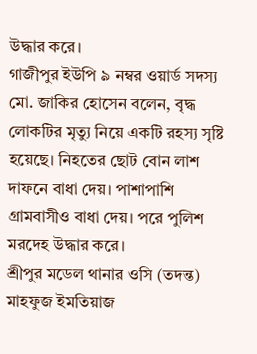উদ্ধার করে।
গাজীপুর ইউপি ৯ নম্বর ওয়ার্ড সদস্য মো. জাকির হোসেন বলেন, বৃদ্ধ লোকটির মৃত্যু নিয়ে একটি রহস্য সৃষ্টি হয়েছে। নিহতের ছোট বোন লাশ দাফনে বাধা দেয়। পাশাপাশি গ্রামবাসীও বাধা দেয়। পরে পুলিশ মরদেহ উদ্ধার করে।
শ্রীপুর মডেল থানার ওসি (তদন্ত) মাহফুজ ইমতিয়াজ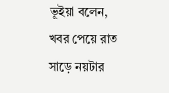ভূইয়া বলেন, খবর পেয়ে রাত সাড়ে নয়টার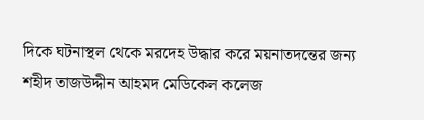দিকে ঘটনাস্থল থেকে মরদেহ উদ্ধার করে ময়নাতদন্তের জন্য শহীদ তাজউদ্দীন আহমদ মেডিকেল কলেজ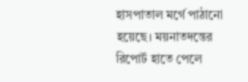হাসপাতাল মর্গে পাঠানো হয়েছে। ময়নাতদন্তের রিপোর্ট হাতে পেলে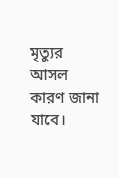মৃত্যুর আসল কারণ জানা যাবে।